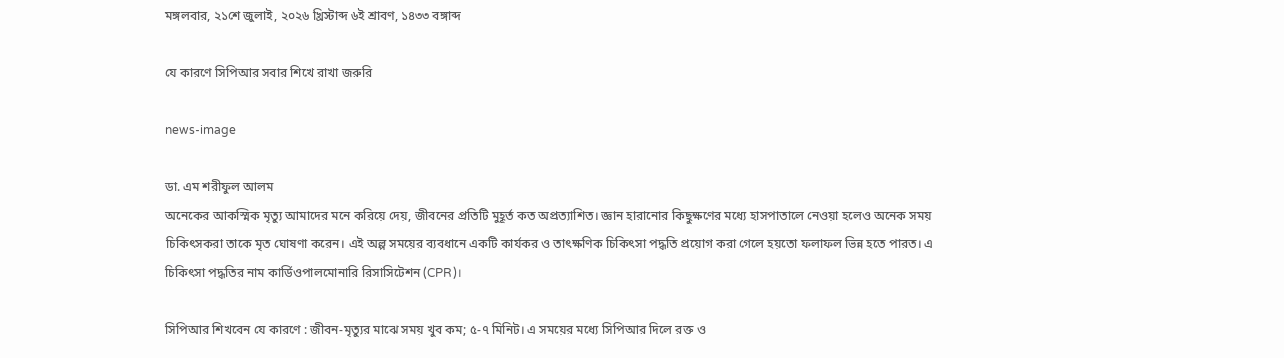মঙ্গলবার, ২১শে জুলাই, ২০২৬ খ্রিস্টাব্দ ৬ই শ্রাবণ, ১৪৩৩ বঙ্গাব্দ

যে কারণে সিপিআর সবার শিখে রাখা জরুরি

news-image

ডা. এম শরীফুল আলম
অনেকের আকস্মিক মৃত্যু আমাদের মনে করিয়ে দেয়, জীবনের প্রতিটি মুহূর্ত কত অপ্রত্যাশিত। জ্ঞান হারানোর কিছুক্ষণের মধ্যে হাসপাতালে নেওয়া হলেও অনেক সময় চিকিৎসকরা তাকে মৃত ঘোষণা করেন। এই অল্প সময়ের ব্যবধানে একটি কার্যকর ও তাৎক্ষণিক চিকিৎসা পদ্ধতি প্রয়োগ করা গেলে হয়তো ফলাফল ভিন্ন হতে পারত। এ চিকিৎসা পদ্ধতির নাম কার্ডিওপালমোনারি রিসাসিটেশন (CPR)।

সিপিআর শিখবেন যে কারণে : জীবন-মৃত্যুর মাঝে সময় খুব কম; ৫-৭ মিনিট। এ সময়ের মধ্যে সিপিআর দিলে রক্ত ও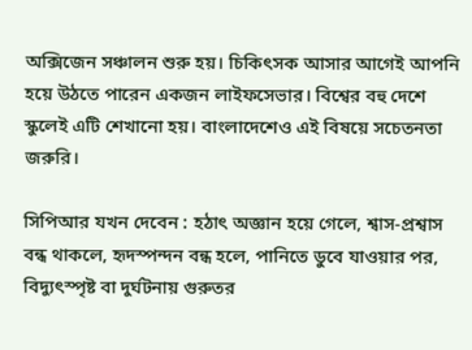অক্সিজেন সঞ্চালন শুরু হয়। চিকিৎসক আসার আগেই আপনি হয়ে উঠতে পারেন একজন লাইফসেভার। বিশ্বের বহু দেশে স্কুলেই এটি শেখানো হয়। বাংলাদেশেও এই বিষয়ে সচেতনতা জরুরি।

সিপিআর যখন দেবেন : হঠাৎ অজ্ঞান হয়ে গেলে, শ্বাস-প্রশ্বাস বন্ধ থাকলে, হৃদস্পন্দন বন্ধ হলে, পানিতে ডুবে যাওয়ার পর, বিদ্যুৎস্পৃষ্ট বা দুর্ঘটনায় গুরুতর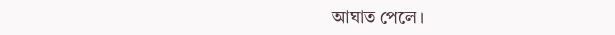আঘাত পেলে।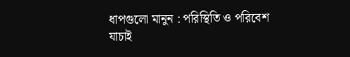ধাপগুলো মানুন : পরিস্থিতি ও পরিবেশ যাচাই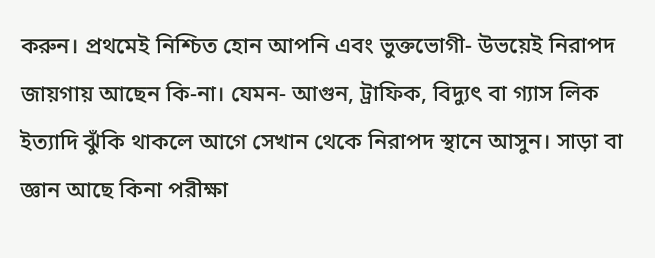করুন। প্রথমেই নিশ্চিত হোন আপনি এবং ভুক্তভোগী- উভয়েই নিরাপদ জায়গায় আছেন কি-না। যেমন- আগুন, ট্রাফিক, বিদ্যুৎ বা গ্যাস লিক ইত্যাদি ঝুঁকি থাকলে আগে সেখান থেকে নিরাপদ স্থানে আসুন। সাড়া বা জ্ঞান আছে কিনা পরীক্ষা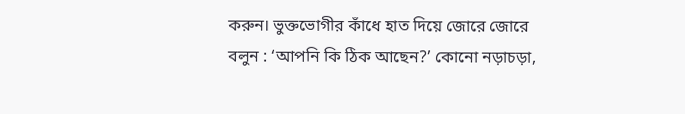করুন। ভুক্তভোগীর কাঁধে হাত দিয়ে জোরে জোরে বলুন : ‘আপনি কি ঠিক আছেন?’ কোনো নড়াচড়া,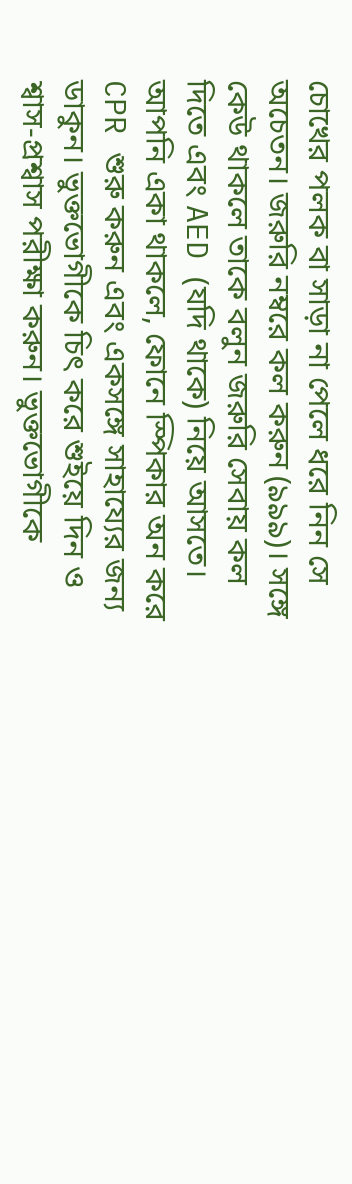চোখের পলক বা সাড়া না পেলে ধরে নিন সে অচেতন। জরুরি নম্বরে কল করুন (৯৯৯)। সঙ্গে কেউ থাকলে তাকে বলুন জরুরি সেবায় কল দিতে এবং AED (যদি থাকে) নিয়ে আসতে। আপনি একা থাকলে, ফোনে স্পিকার অন করে CPR শুরু করুন এবং একসঙ্গে সাহায্যের জন্য ডাকুন। ভুক্তভোগীকে চিৎ করে শুইয়ে দিন ও শ্বাস-প্রশ্বাস পরীক্ষা করুন। ভুক্তভোগীকে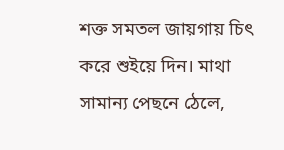শক্ত সমতল জায়গায় চিৎ করে শুইয়ে দিন। মাথা সামান্য পেছনে ঠেলে,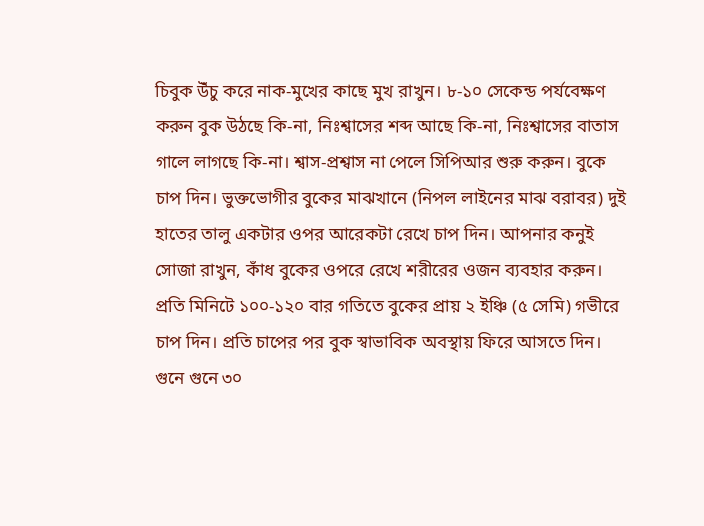চিবুক উঁচু করে নাক-মুখের কাছে মুখ রাখুন। ৮-১০ সেকেন্ড পর্যবেক্ষণ করুন বুক উঠছে কি-না, নিঃশ্বাসের শব্দ আছে কি-না, নিঃশ্বাসের বাতাস গালে লাগছে কি-না। শ্বাস-প্রশ্বাস না পেলে সিপিআর শুরু করুন। বুকে চাপ দিন। ভুক্তভোগীর বুকের মাঝখানে (নিপল লাইনের মাঝ বরাবর) দুই হাতের তালু একটার ওপর আরেকটা রেখে চাপ দিন। আপনার কনুই সোজা রাখুন, কাঁধ বুকের ওপরে রেখে শরীরের ওজন ব্যবহার করুন। প্রতি মিনিটে ১০০-১২০ বার গতিতে বুকের প্রায় ২ ইঞ্চি (৫ সেমি) গভীরে চাপ দিন। প্রতি চাপের পর বুক স্বাভাবিক অবস্থায় ফিরে আসতে দিন। গুনে গুনে ৩০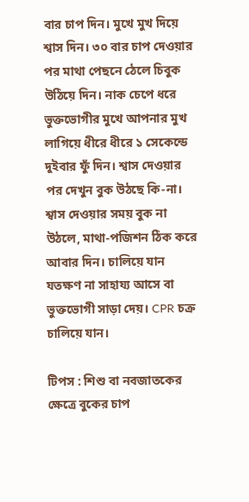বার চাপ দিন। মুখে মুখ দিয়ে শ্বাস দিন। ৩০ বার চাপ দেওয়ার পর মাথা পেছনে ঠেলে চিবুক উঠিয়ে দিন। নাক চেপে ধরে ভুক্তভোগীর মুখে আপনার মুখ লাগিয়ে ধীরে ধীরে ১ সেকেন্ডে দুইবার ফুঁ দিন। শ্বাস দেওয়ার পর দেখুন বুক উঠছে কি-না। শ্বাস দেওয়ার সময় বুক না উঠলে, মাথা-পজিশন ঠিক করে আবার দিন। চালিয়ে যান যতক্ষণ না সাহায্য আসে বা ভুক্তভোগী সাড়া দেয়। CPR চক্র চালিয়ে যান।

টিপস : শিশু বা নবজাতকের ক্ষেত্রে বুকের চাপ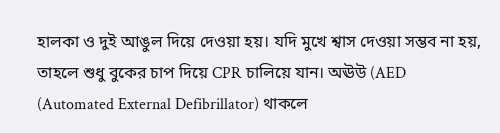হালকা ও দুই আঙুল দিয়ে দেওয়া হয়। যদি মুখে শ্বাস দেওয়া সম্ভব না হয়, তাহলে শুধু বুকের চাপ দিয়ে CPR চালিয়ে যান। অঊউ (AED (Automated External Defibrillator) থাকলে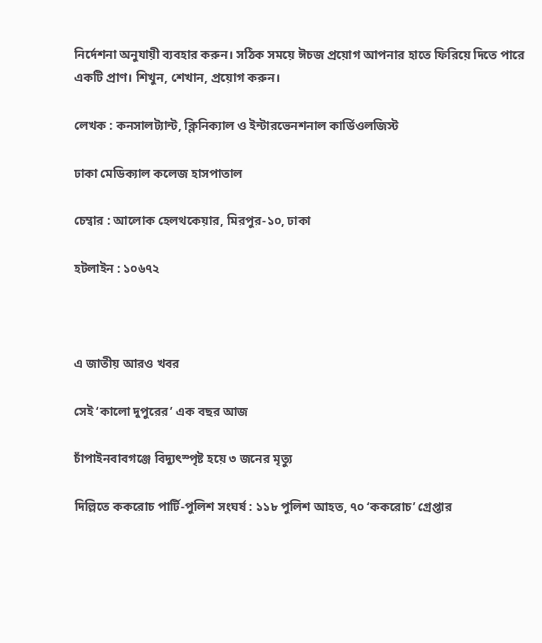নির্দেশনা অনুযায়ী ব্যবহার করুন। সঠিক সময়ে ঈচজ প্রয়োগ আপনার হাতে ফিরিয়ে দিতে পারে একটি প্রাণ। শিখুন, শেখান, প্রয়োগ করুন।

লেখক : কনসালট্যান্ট, ক্লিনিক্যাল ও ইন্টারভেনশনাল কার্ডিওলজিস্ট

ঢাকা মেডিক্যাল কলেজ হাসপাতাল

চেম্বার : আলোক হেলথকেয়ার, মিরপুর-১০, ঢাকা

হটলাইন : ১০৬৭২



এ জাতীয় আরও খবর

সেই ‘কালো দুপুরের’ এক বছর আজ

চাঁপাইনবাবগঞ্জে বিদ্যুৎস্পৃষ্ট হয়ে ৩ জনের মৃত্যু

দিল্লিতে ককরোচ পার্টি-পুলিশ সংঘর্ষ : ১১৮ পুলিশ আহত, ৭০ ‘ককরোচ’ গ্রেপ্তার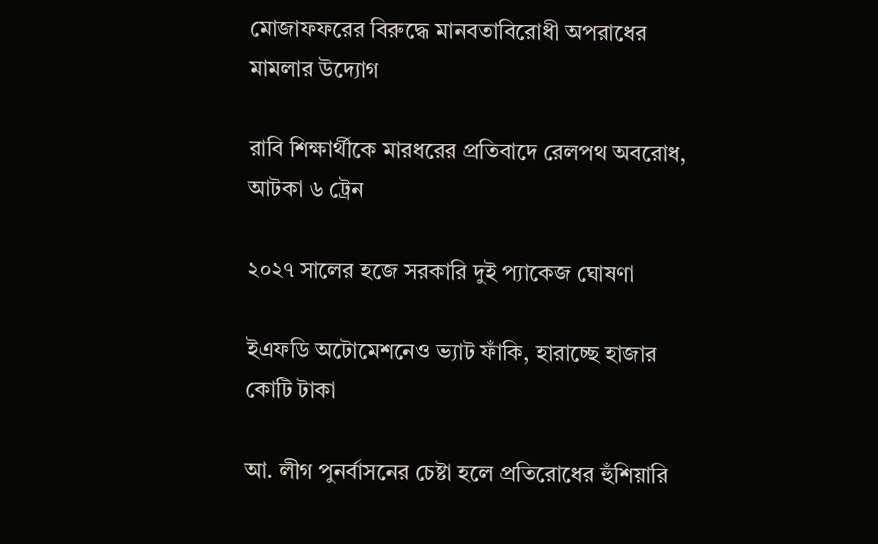মোজাফফরের বিরুদ্ধে মানবতাবিরোধী অপরাধের মামলার উদ্যোগ

রাবি শিক্ষার্থীকে মারধরের প্রতিবাদে রেলপথ অবরোধ, আটকা ৬ ট্রেন

২০২৭ সালের হজে সরকারি দুই প্যাকেজ ঘোষণা

ইএফডি অটোমেশনেও ভ্যাট ফাঁকি, হারাচ্ছে হাজার কোটি টাকা

আ. লীগ পুনর্বাসনের চেষ্টা হলে প্রতিরোধের হুঁশিয়ারি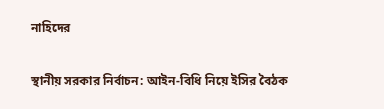নাহিদের

স্থানীয় সরকার নির্বাচন: আইন-বিধি নিয়ে ইসির বৈঠক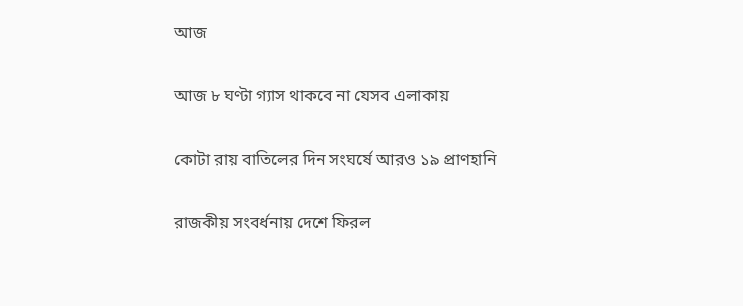আজ

আজ ৮ ঘণ্টা গ্যাস থাকবে না যেসব এলাকায়

কোটা রায় বাতিলের দিন সংঘর্ষে আরও ১৯ প্রাণহানি

রাজকীয় সংবর্ধনায় দেশে ফিরল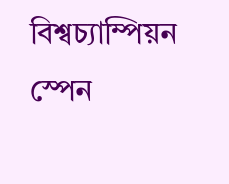বিশ্বচ্যাম্পিয়ন স্পেন